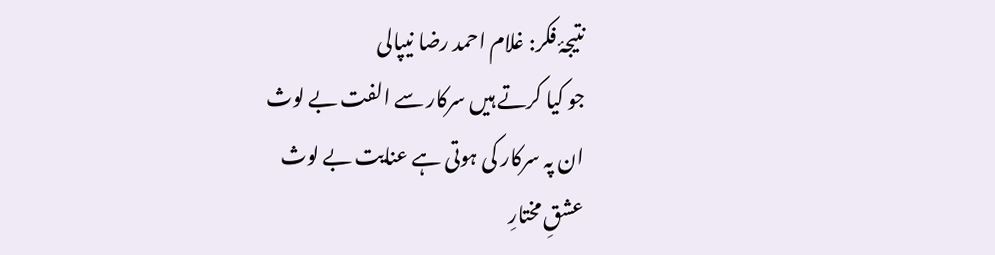نتیجۂ فکر: غلام احمد رضا نیپالی
جو کیا کرتے ہیں سرکار سے الفت بے لوث
ان پہ سرکار کی ہوتی ہے عنایت بے لوث
عشقِ مختارِ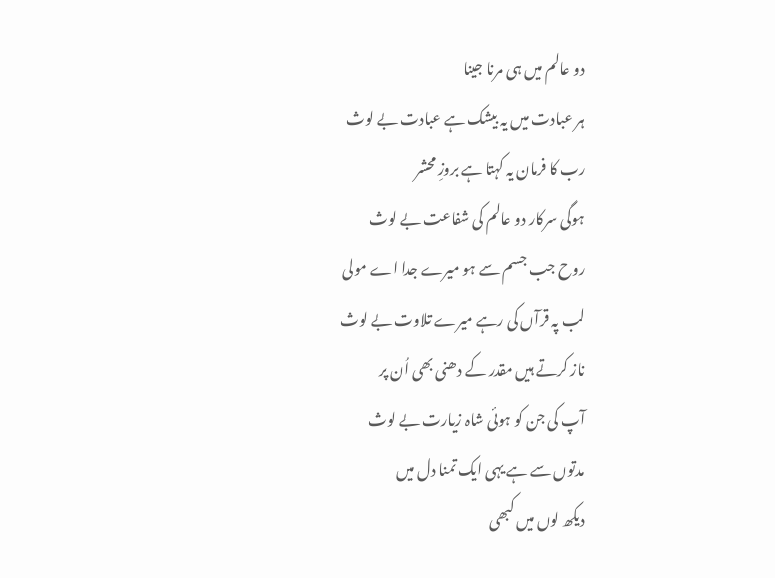دو عالم میں ہی مرنا جینا
ہر عبادت میں یہ بیشک ہے عبادت بے لوث
رب کا فرمان یہ کہتا ہے بروزِ محشر
ہوگی سرکار دو عالم کی شفاعت بے لوث
روح جب جسم سے ہو میرے جدا اے مولی
لب پہ قرآں کی رہے میرے تلاوت بے لوث
ناز کرتے ہیں مقدر کے دھنی بھی اُن پر
آپ کی جن کو ہوئی شاہ زیارت بے لوث
مدتوں سے ہے یہی ایک تمنا دل میں
دیکھ لوں میں کبھی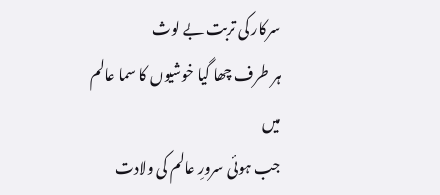سرکار کی تربت بے لوث
ہر طرف چھا گیا خوشیوں کا سما عالم میں
جب ہوئی سرورِ عالم کی ولادت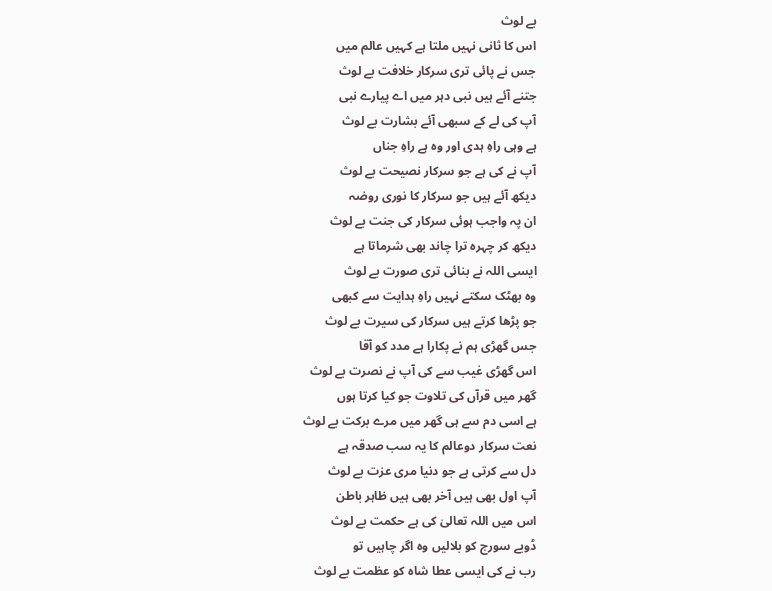بے لوث
اس کا ثانی نہیں ملتا ہے کہیں عالم میں
جس نے پائی تری سرکار خلافت بے لوث
جتنے آئے ہیں نبی دہر میں اے پیارے نبی
آپ کی لے کے سبھی آئے بشارت بے لوث
ہے وہی راہِ ہدی اور وہ ہے راہِ جناں
آپ نے کی ہے جو سرکار نصیحت بے لوث
دیکھ آئے ہیں جو سرکار کا نوری روضہ
ان پہ واجب ہوئی سرکار کی جنت بے لوث
دیکھ کر چہرہ ترا چاند بھی شرماتا ہے
ایسی اللہ نے بنائی تری صورت بے لوث
وہ بھٹک سکتے نہیں راہِ ہدایت سے کبھی
جو پڑھا کرتے ہیں سرکار کی سیرت بے لوث
جس گھڑی ہم نے پکارا ہے مدد کو آقا
اس گھڑی غیب سے کی آپ نے نصرت بے لوث
گھر میں قرآں کی تلاوت جو کیا کرتا ہوں
ہے اسی دم سے ہی گھر میں مرے برکت بے لوث
نعت سرکار دوعالم کا یہ سب صدقہ ہے
دل سے کرتی ہے جو دنیا مری عزت بے لوث
آپ اول بھی ہیں آخر بھی ہیں ظاہر باطن
اس میں اللہ تعالیٰ کی ہے حکمت بے لوث
ڈوبے سورج کو بلالیں وہ اگر چاہیں تو
رب نے کی ایسی عطا شاہ کو عظمت بے لوث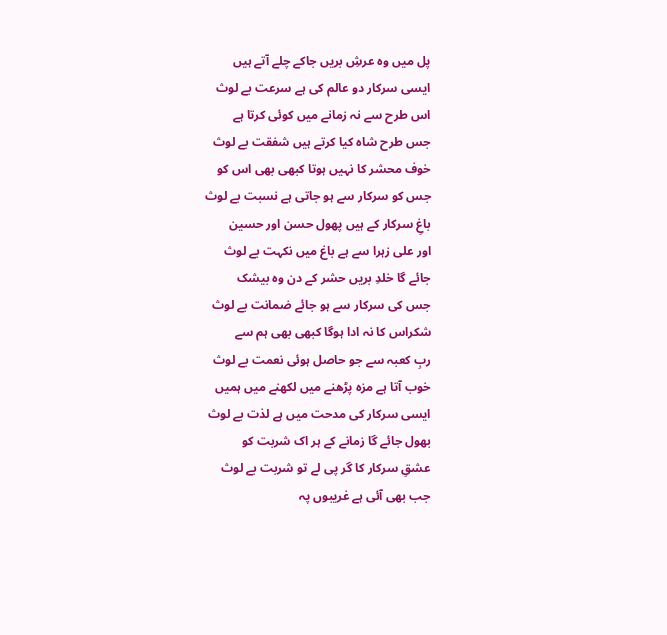پل میں وہ عرشِ بریں جاکے چلے آتے ہیں
ایسی سرکار دو عالم کی ہے سرعت بے لوث
اس طرح سے نہ زمانے میں کوئی کرتا ہے
جس طرح شاہ کیا کرتے ہیں شفقت بے لوث
خوف محشر کا نہیں ہوتا کبھی بھی اس کو
جس کو سرکار سے ہو جاتی ہے نسبت بے لوث
باغِ سرکار کے ہیں پھول حسن اور حسین
اور علی زہرا سے ہے باغ میں نکہت بے لوث
جائے گا خلدِ بریں حشر کے دن وہ بیشک
جس کی سرکار سے ہو جائے ضمانت بے لوث
شکراس کا نہ ادا ہوگا کبھی بھی ہم سے
ربِ کعبہ سے جو حاصل ہوئی نعمت بے لوث
خوب آتا ہے مزہ پڑھنے میں لکھنے میں ہمیں
ایسی سرکار کی مدحت میں ہے لذت بے لوث
بھول جائے گا زمانے کے ہر اک شربت کو
عشقِ سرکار کا گر پی لے تو شربت بے لوث
جب بھی آئی ہے غریبوں پہ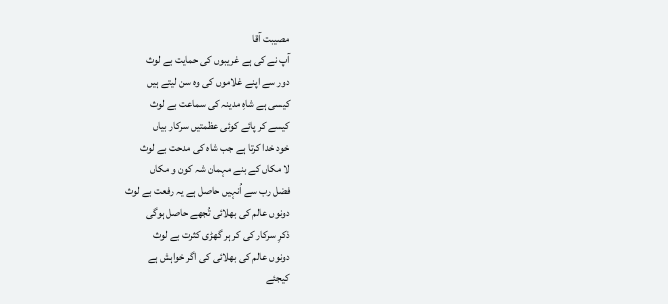مصیبت آقا
آپ نے کی ہے غریبوں کی حمایت بے لوث
دور سے اپنے غلاموں کی وہ سن لیتے ہیں
کیسی ہے شاہِ مدینہ کی سماعت بے لوث
کیسے کر پائے کوئی عظمتیں سرکار بیاں
خود خدا کرتا ہے جب شاہ کی مدحت بے لوث
لا مکاں کے بنے مہمان شہ کون و مکاں
فضل رب سے اُنہیں حاصل ہے یہ رفعت بے لوث
دونوں عالم کی بھلائی تُجھے حاصل ہوگی
ذکرِ سرکار کی کر ہر گھڑی کثرت بے لوث
دونوں عالم کی بھلائی کی اگر خواہش ہے
کیجئے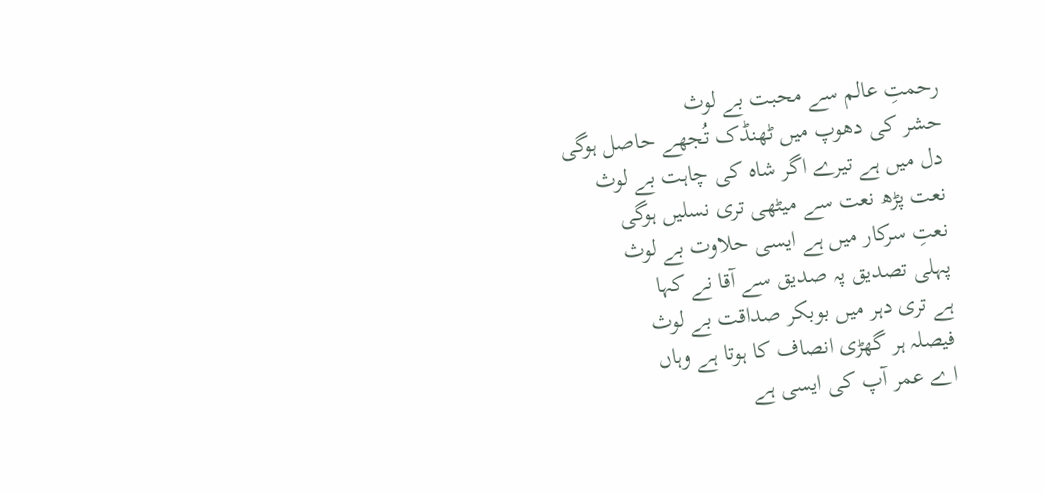رحمتِ عالم سے محبت بے لوث
حشر کی دھوپ میں ٹھنڈک تُجھے حاصل ہوگی
دل میں ہے تیرے اگر شاہ کی چاہت بے لوث
نعت پڑھ نعت سے میٹھی تری نسلیں ہوگی
نعتِ سرکار میں ہے ایسی حلاوت بے لوث
پہلی تصدیق پہ صدیق سے آقا نے کہا
ہے تری دہر میں بوبکر صداقت بے لوث
فیصلہ ہر گھڑی انصاف کا ہوتا ہے وہاں
اے عمر آپ کی ایسی ہے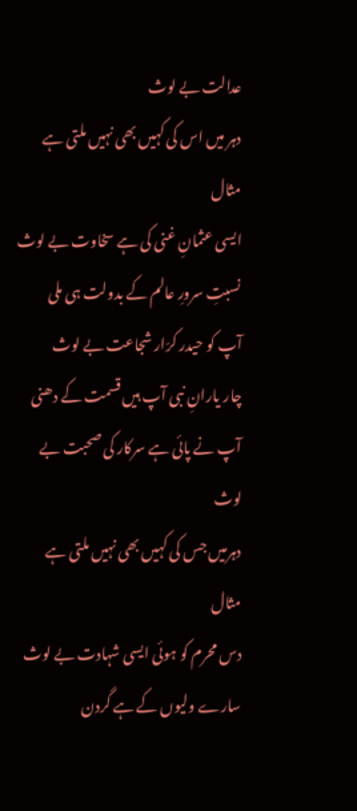عدالت بے لوث
دہر میں اس کی کہیں بھی نہیں ملتی ہے مثال
ایسی عثمانِ غنی کی ہے سخاوت بے لوث
نسبتِ سرورِ عالم کے بدولت ہی ملی
آپ کو حیدر کرّار شجاعت بے لوث
چار یارانِ نبی آپ ہیں قسمت کے دھنی
آپ نے پائی ہے سرکار کی صحبت بے لوث
دہرمیں جس کی کہیں بھی نہیں ملتی ہے مثال
دس محرم کو ہوئی ایسی شہادت بے لوث
سارے ولیوں کے ہے گردن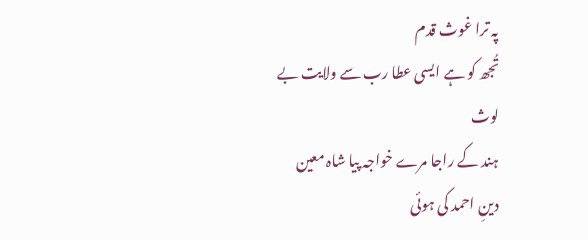پہ ترا غوث قدم
تُجھ کو ہے ایسی عطا رب سے ولایت بے لوث
ہند کے راجا مرے خواجہ پیا شاہ معین
دینِ احمد کی ہوئی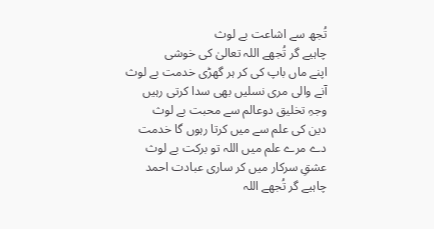تُجھ سے اشاعت بے لوث
چاہیے گر تُجھے اللہ تعالیٰ کی خوشی
اپنے ماں باپ کی کر ہر گھڑی خدمت بے لوث
آنے والی مری نسلیں بھی سدا کرتی رہیں
وجہِ تخلیق دوعالم سے محبت بے لوث
دین کی علم سے میں کرتا رہوں گا خدمت
دے مرے علم میں اللہ تو برکت بے لوث
عشقِ سرکار میں کر ساری عبادت احمد
چاہیے گر تُجھے اللہ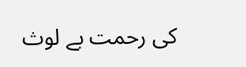کی رحمت بے لوث